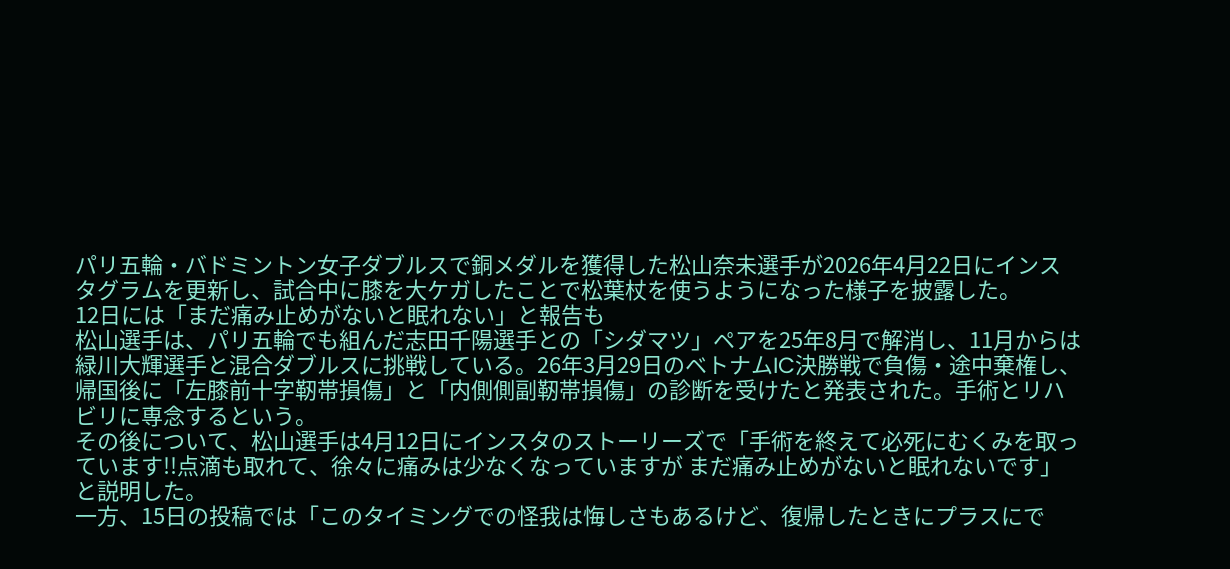パリ五輪・バドミントン女子ダブルスで銅メダルを獲得した松山奈未選手が2026年4月22日にインスタグラムを更新し、試合中に膝を大ケガしたことで松葉杖を使うようになった様子を披露した。
12日には「まだ痛み止めがないと眠れない」と報告も
松山選手は、パリ五輪でも組んだ志田千陽選手との「シダマツ」ペアを25年8月で解消し、11月からは緑川大輝選手と混合ダブルスに挑戦している。26年3月29日のベトナムIC決勝戦で負傷・途中棄権し、帰国後に「左膝前十字靭帯損傷」と「内側側副靭帯損傷」の診断を受けたと発表された。手術とリハビリに専念するという。
その後について、松山選手は4月12日にインスタのストーリーズで「手術を終えて必死にむくみを取っています!!点滴も取れて、徐々に痛みは少なくなっていますが まだ痛み止めがないと眠れないです」と説明した。
一方、15日の投稿では「このタイミングでの怪我は悔しさもあるけど、復帰したときにプラスにで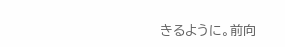きるように。前向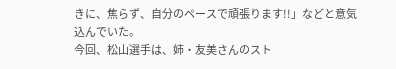きに、焦らず、自分のペースで頑張ります!!」などと意気込んでいた。
今回、松山選手は、姉・友美さんのスト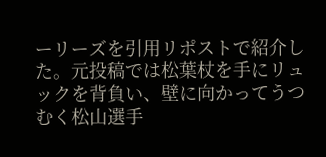ーリーズを引用リポストで紹介した。元投稿では松葉杖を手にリュックを背負い、壁に向かってうつむく松山選手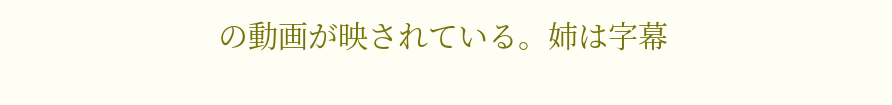の動画が映されている。姉は字幕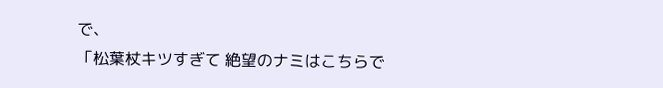で、
「松葉杖キツすぎて 絶望のナミはこちらで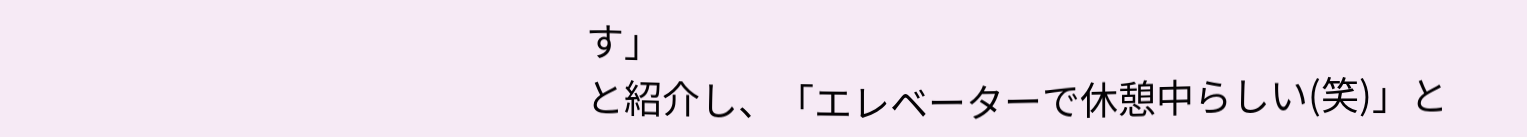す」
と紹介し、「エレベーターで休憩中らしい(笑)」と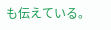も伝えている。